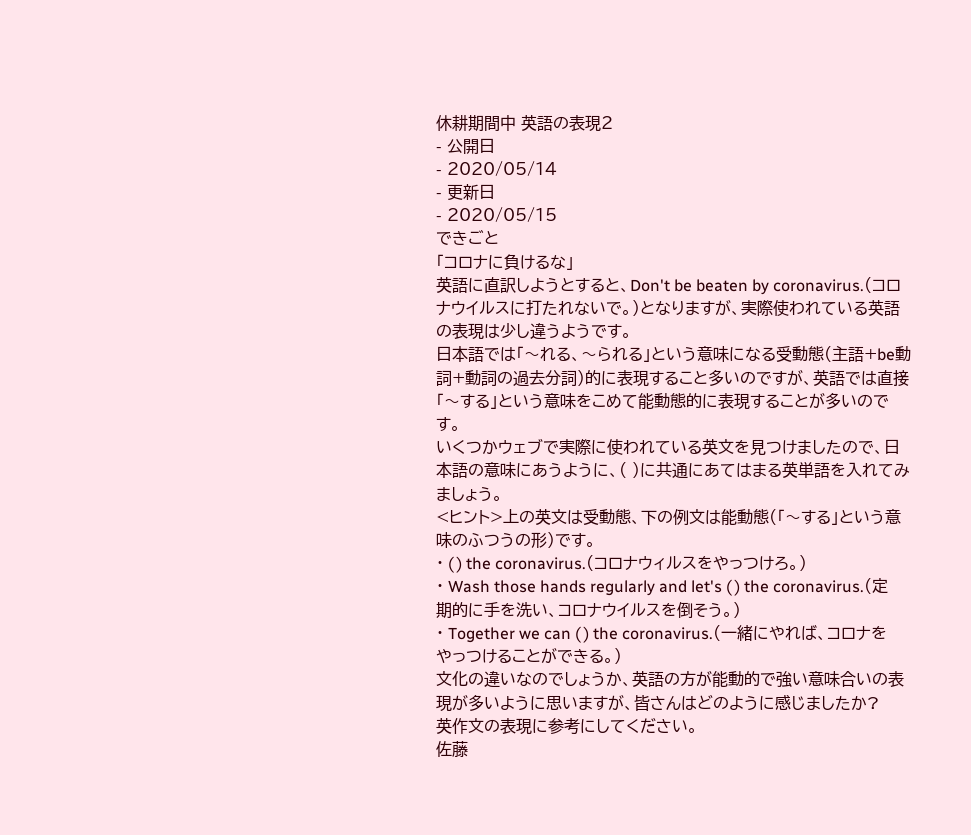休耕期間中 英語の表現2
- 公開日
- 2020/05/14
- 更新日
- 2020/05/15
できごと
「コロナに負けるな」
英語に直訳しようとすると、Don't be beaten by coronavirus.(コロナウイルスに打たれないで。)となりますが、実際使われている英語の表現は少し違うようです。
日本語では「〜れる、〜られる」という意味になる受動態(主語+be動詞+動詞の過去分詞)的に表現すること多いのですが、英語では直接「〜する」という意味をこめて能動態的に表現することが多いのです。
いくつかウェブで実際に使われている英文を見つけましたので、日本語の意味にあうように、( )に共通にあてはまる英単語を入れてみましょう。
<ヒント>上の英文は受動態、下の例文は能動態(「〜する」という意味のふつうの形)です。
・ ( ) the coronavirus.(コロナウィルスをやっつけろ。)
・ Wash those hands regularly and let's ( ) the coronavirus.(定期的に手を洗い、コロナウイルスを倒そう。)
・ Together we can ( ) the coronavirus.(一緒にやれば、コロナをやっつけることができる。)
文化の違いなのでしょうか、英語の方が能動的で強い意味合いの表現が多いように思いますが、皆さんはどのように感じましたか?
英作文の表現に参考にしてください。
佐藤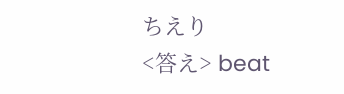ちえり
<答え> beat